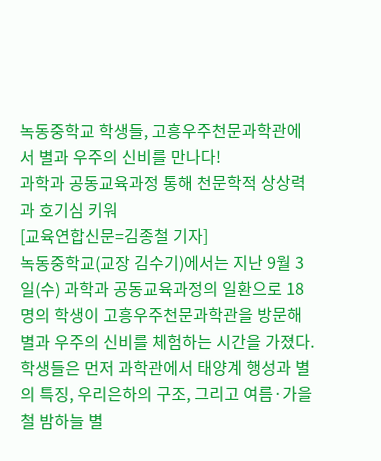녹동중학교 학생들, 고흥우주천문과학관에서 별과 우주의 신비를 만나다!
과학과 공동교육과정 통해 천문학적 상상력과 호기심 키워
[교육연합신문=김종철 기자]
녹동중학교(교장 김수기)에서는 지난 9월 3일(수) 과학과 공동교육과정의 일환으로 18명의 학생이 고흥우주천문과학관을 방문해 별과 우주의 신비를 체험하는 시간을 가졌다.
학생들은 먼저 과학관에서 태양계 행성과 별의 특징, 우리은하의 구조, 그리고 여름·가을철 밤하늘 별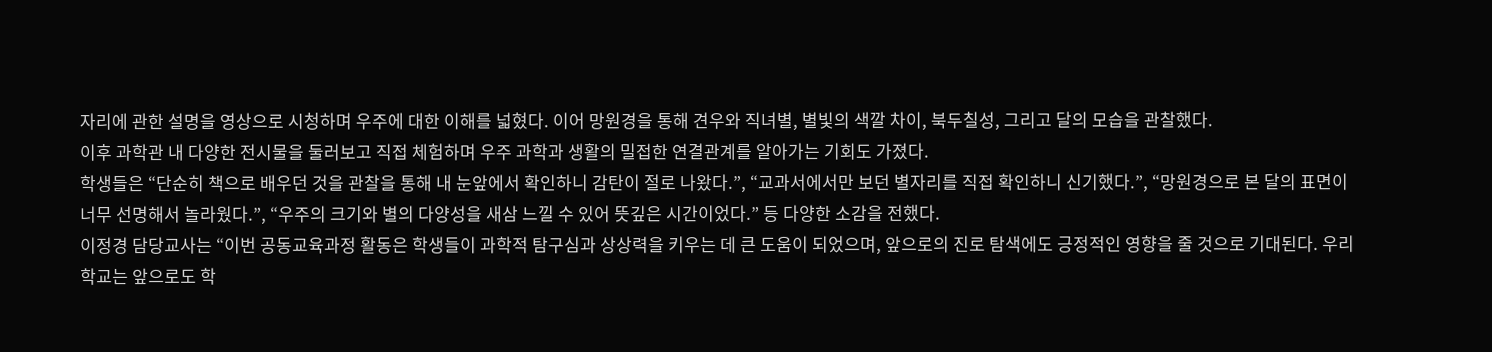자리에 관한 설명을 영상으로 시청하며 우주에 대한 이해를 넓혔다. 이어 망원경을 통해 견우와 직녀별, 별빛의 색깔 차이, 북두칠성, 그리고 달의 모습을 관찰했다.
이후 과학관 내 다양한 전시물을 둘러보고 직접 체험하며 우주 과학과 생활의 밀접한 연결관계를 알아가는 기회도 가졌다.
학생들은 “단순히 책으로 배우던 것을 관찰을 통해 내 눈앞에서 확인하니 감탄이 절로 나왔다.”, “교과서에서만 보던 별자리를 직접 확인하니 신기했다.”, “망원경으로 본 달의 표면이 너무 선명해서 놀라웠다.”, “우주의 크기와 별의 다양성을 새삼 느낄 수 있어 뜻깊은 시간이었다.” 등 다양한 소감을 전했다.
이정경 담당교사는 “이번 공동교육과정 활동은 학생들이 과학적 탐구심과 상상력을 키우는 데 큰 도움이 되었으며, 앞으로의 진로 탐색에도 긍정적인 영향을 줄 것으로 기대된다. 우리 학교는 앞으로도 학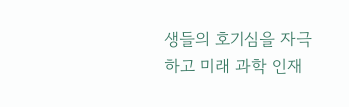생들의 호기심을 자극하고 미래 과학 인재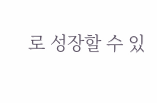로 성장할 수 있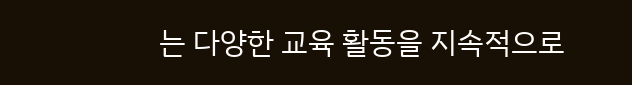는 다양한 교육 활동을 지속적으로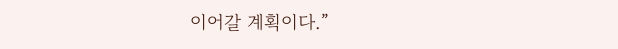이어갈 계획이다.”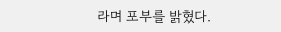라며 포부를 밝혔다.